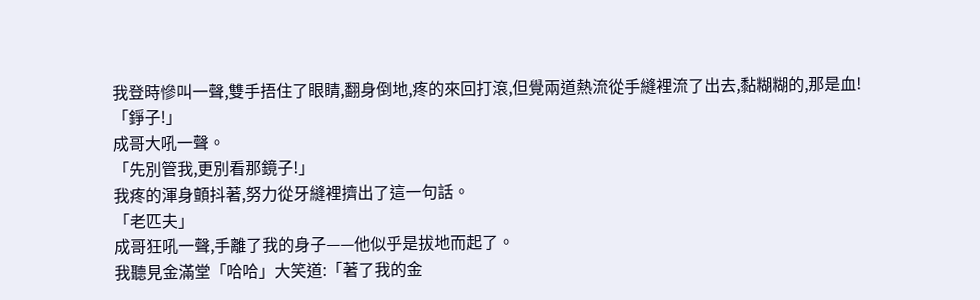我登時慘叫一聲,雙手捂住了眼睛,翻身倒地,疼的來回打滾,但覺兩道熱流從手縫裡流了出去,黏糊糊的,那是血!
「錚子!」
成哥大吼一聲。
「先別管我,更別看那鏡子!」
我疼的渾身顫抖著,努力從牙縫裡擠出了這一句話。
「老匹夫」
成哥狂吼一聲,手離了我的身子——他似乎是拔地而起了。
我聽見金滿堂「哈哈」大笑道:「著了我的金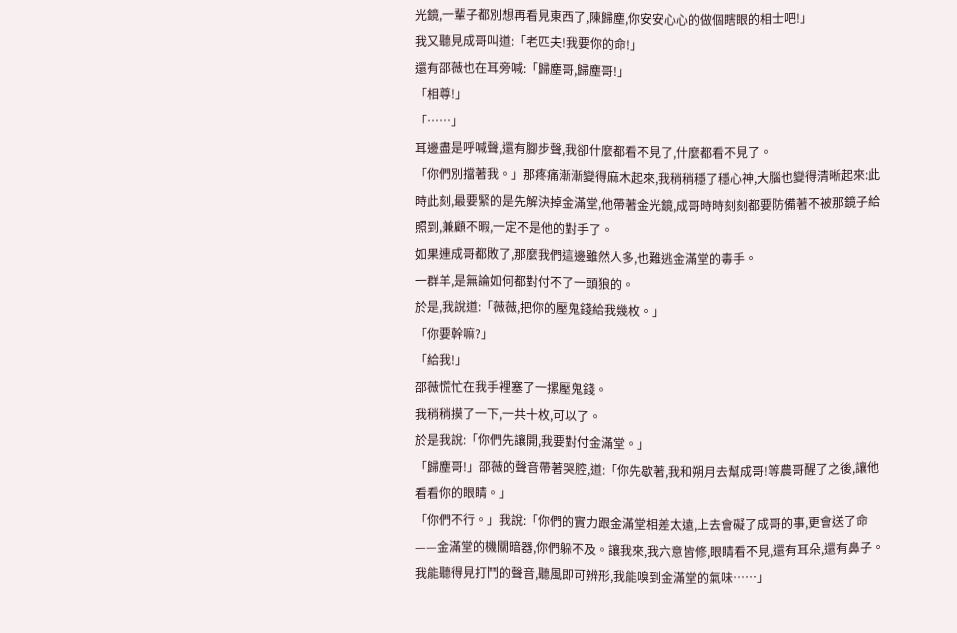光鏡,一輩子都別想再看見東西了,陳歸塵,你安安心心的做個瞎眼的相士吧!」
我又聽見成哥叫道:「老匹夫!我要你的命!」
還有邵薇也在耳旁喊:「歸塵哥,歸塵哥!」
「相尊!」
「……」
耳邊盡是呼喊聲,還有腳步聲,我卻什麼都看不見了,什麼都看不見了。
「你們別擋著我。」那疼痛漸漸變得麻木起來,我稍稍穩了穩心神,大腦也變得清晰起來:此時此刻,最要緊的是先解決掉金滿堂,他帶著金光鏡,成哥時時刻刻都要防備著不被那鏡子給照到,兼顧不暇,一定不是他的對手了。
如果連成哥都敗了,那麼我們這邊雖然人多,也難逃金滿堂的毒手。
一群羊,是無論如何都對付不了一頭狼的。
於是,我說道:「薇薇,把你的壓鬼錢給我幾枚。」
「你要幹嘛?」
「給我!」
邵薇慌忙在我手裡塞了一摞壓鬼錢。
我稍稍摸了一下,一共十枚,可以了。
於是我說:「你們先讓開,我要對付金滿堂。」
「歸塵哥!」邵薇的聲音帶著哭腔,道:「你先歇著,我和朔月去幫成哥!等農哥醒了之後,讓他看看你的眼睛。」
「你們不行。」我說:「你們的實力跟金滿堂相差太遠,上去會礙了成哥的事,更會送了命——金滿堂的機關暗器,你們躲不及。讓我來,我六意皆修,眼睛看不見,還有耳朵,還有鼻子。我能聽得見打鬥的聲音,聽風即可辨形,我能嗅到金滿堂的氣味……」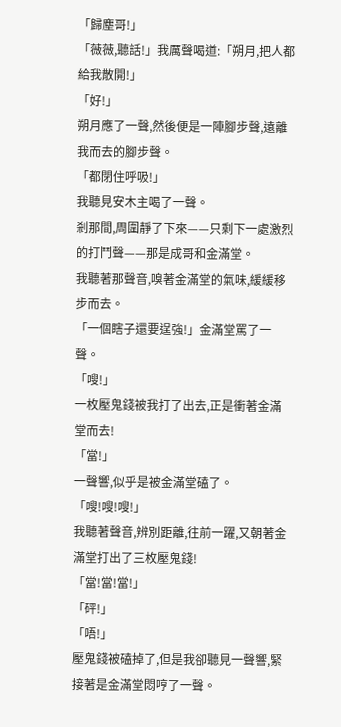「歸塵哥!」
「薇薇,聽話!」我厲聲喝道:「朔月,把人都給我散開!」
「好!」
朔月應了一聲,然後便是一陣腳步聲,遠離我而去的腳步聲。
「都閉住呼吸!」
我聽見安木主喝了一聲。
剎那間,周圍靜了下來——只剩下一處激烈的打鬥聲——那是成哥和金滿堂。
我聽著那聲音,嗅著金滿堂的氣味,緩緩移步而去。
「一個瞎子還要逞強!」金滿堂罵了一聲。
「嗖!」
一枚壓鬼錢被我打了出去,正是衝著金滿堂而去!
「當!」
一聲響,似乎是被金滿堂磕了。
「嗖!嗖!嗖!」
我聽著聲音,辨別距離,往前一躍,又朝著金滿堂打出了三枚壓鬼錢!
「當!當!當!」
「砰!」
「唔!」
壓鬼錢被磕掉了,但是我卻聽見一聲響,緊接著是金滿堂悶哼了一聲。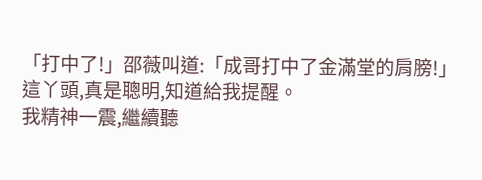「打中了!」邵薇叫道:「成哥打中了金滿堂的肩膀!」
這丫頭,真是聰明,知道給我提醒。
我精神一震,繼續聽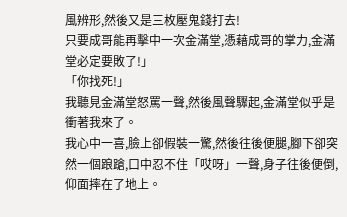風辨形,然後又是三枚壓鬼錢打去!
只要成哥能再擊中一次金滿堂,憑藉成哥的掌力,金滿堂必定要敗了!」
「你找死!」
我聽見金滿堂怒罵一聲,然後風聲驟起,金滿堂似乎是衝著我來了。
我心中一喜,臉上卻假裝一驚,然後往後便腿,腳下卻突然一個踉蹌,口中忍不住「哎呀」一聲,身子往後便倒,仰面摔在了地上。